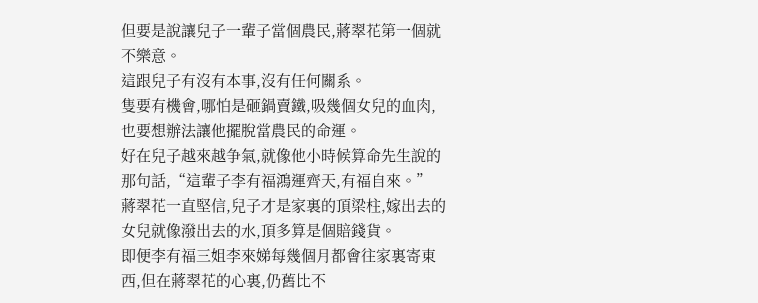但要是說讓兒子一輩子當個農民,蔣翠花第一個就不樂意。
這跟兒子有沒有本事,沒有任何關系。
隻要有機會,哪怕是砸鍋賣鐵,吸幾個女兒的血肉,也要想辦法讓他擺脫當農民的命運。
好在兒子越來越争氣,就像他小時候算命先生說的那句話,“這輩子李有福鴻運齊天,有福自來。”
蔣翠花一直堅信,兒子才是家裏的頂梁柱,嫁出去的女兒就像潑出去的水,頂多算是個賠錢貨。
即便李有福三姐李來娣每幾個月都會往家裏寄東西,但在蔣翠花的心裏,仍舊比不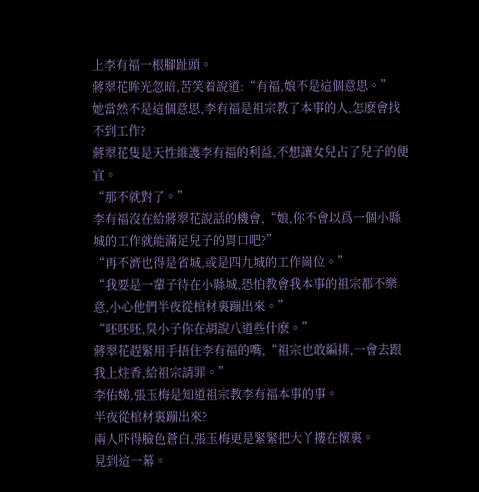上李有福一根腳趾頭。
蔣翠花眸光忽暗,苦笑着說道:“有福,娘不是這個意思。”
她當然不是這個意思,李有福是祖宗教了本事的人,怎麽會找不到工作?
蔣翠花隻是天性維護李有福的利益,不想讓女兒占了兒子的便宜。
“那不就對了。”
李有福沒在給蔣翠花說話的機會,“娘,你不會以爲一個小縣城的工作就能滿足兒子的胃口吧?”
“再不濟也得是省城,或是四九城的工作崗位。”
“我要是一輩子待在小縣城,恐怕教會我本事的祖宗都不樂意,小心他們半夜從棺材裏蹦出來。”
“呸呸呸,臭小子你在胡說八道些什麽。”
蔣翠花趕緊用手捂住李有福的嘴,“祖宗也敢編排,一會去跟我上炷香,給祖宗請罪。”
李佑娣,張玉梅是知道祖宗教李有福本事的事。
半夜從棺材裏蹦出來?
兩人吓得臉色蒼白,張玉梅更是緊緊把大丫摟在懷裏。
見到這一幕。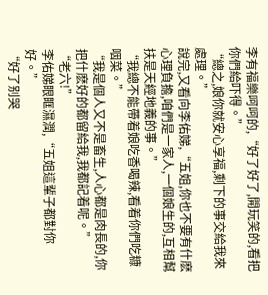李有福樂呵呵的,“好了好了,開玩笑的,看把你們給吓得。”
“總之,娘你就安心享福,剩下的事交給我來處理。”
說完,又看向李佑娣,“五姐,你也不要有什麽心理負擔,咱們是一家人,一個娘生的,互相幫扶是天經地義的事。”
“我總不能帶着娘吃香喝辣,看着你們吃糠咽菜。”
“我是個人又不是畜生,人心都是肉長的,你把什麽好的都留給我,我都記着呢。”
“老六!”
李佑娣眼眶濕潤,“五姐這輩子都對你好。”
“好了别哭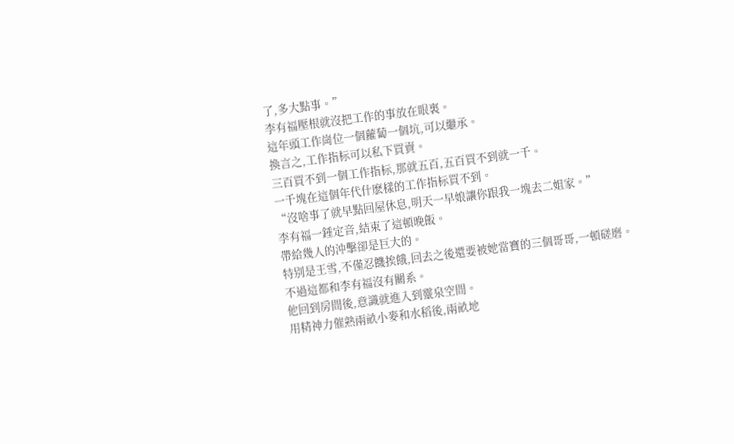了,多大點事。”
李有福壓根就沒把工作的事放在眼裏。
這年頭工作崗位一個蘿蔔一個坑,可以繼承。
換言之,工作指标可以私下買賣。
三百買不到一個工作指标,那就五百,五百買不到就一千。
一千塊在這個年代什麽樣的工作指标買不到。
“沒啥事了就早點回屋休息,明天一早娘讓你跟我一塊去二姐家。”
李有福一錘定音,結束了這頓晚飯。
帶給幾人的沖擊卻是巨大的。
特别是王雪,不僅忍饑挨餓,回去之後還要被她當寶的三個哥哥,一頓磋磨。
不過這都和李有福沒有關系。
他回到房間後,意識就進入到靈泉空間。
用精神力催熟兩畝小麥和水稻後,兩畝地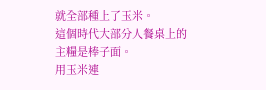就全部種上了玉米。
這個時代大部分人餐桌上的主糧是棒子面。
用玉米連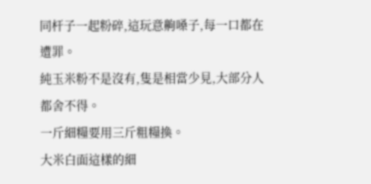同杆子一起粉碎,這玩意齁嗓子,每一口都在遭罪。
純玉米粉不是沒有,隻是相當少見,大部分人都舍不得。
一斤細糧要用三斤粗糧換。
大米白面這樣的細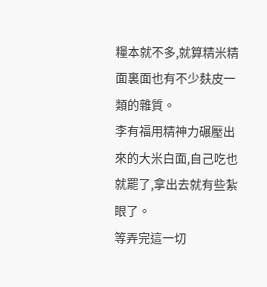糧本就不多,就算精米精面裏面也有不少麸皮一類的雜質。
李有福用精神力碾壓出來的大米白面,自己吃也就罷了,拿出去就有些紮眼了。
等弄完這一切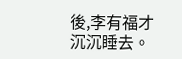後,李有福才沉沉睡去。